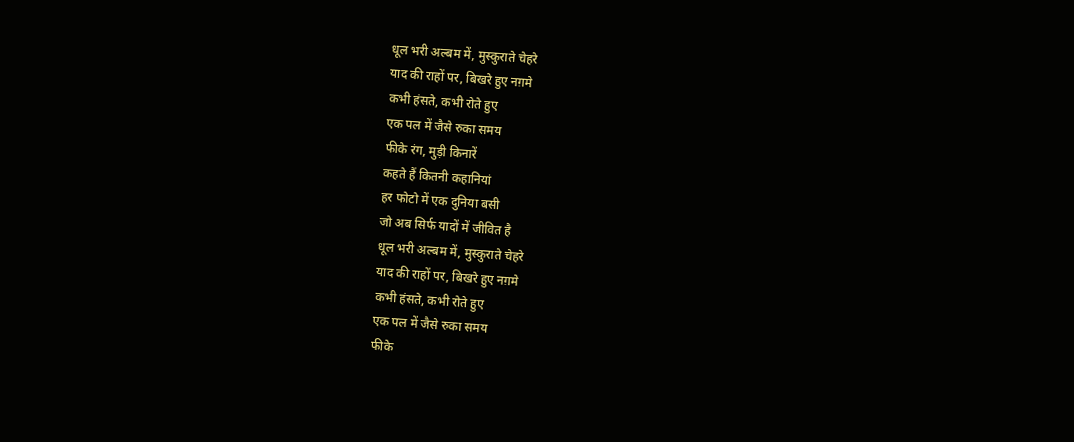धूल भरी अल्बम में, मुस्कुराते चेहरे
याद की राहों पर, बिखरे हुए नग़मे
कभी हंसते, कभी रोते हुए
एक पल में जैसे रुका समय
फीके रंग, मुड़ी किनारें
कहते हैं कितनी कहानियां
हर फोटो में एक दुनिया बसी
जो अब सिर्फ यादों में जीवित है
धूल भरी अल्बम में, मुस्कुराते चेहरे
याद की राहों पर, बिखरे हुए नग़मे
कभी हंसते, कभी रोते हुए
एक पल में जैसे रुका समय
फीके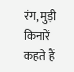रंग, मुड़ी किनारें
कहते हैं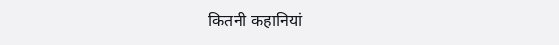कितनी कहानियां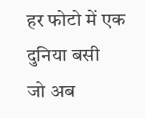हर फोटो में एक दुनिया बसी
जो अब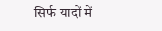सिर्फ यादों में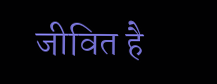जीवित है